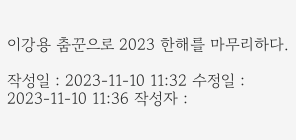이강용 춤꾼으로 2023 한해를 마무리하다.

작성일 : 2023-11-10 11:32 수정일 : 2023-11-10 11:36 작성자 :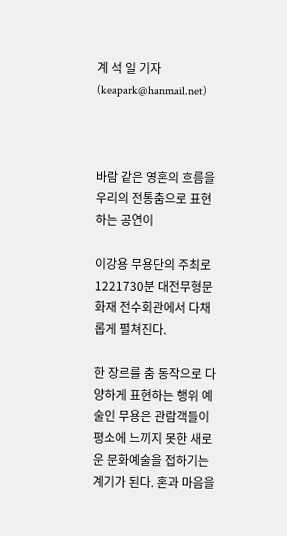계 석 일 기자 (keapark@hanmail.net)



바람 같은 영혼의 흐름을 우리의 전통춤으로 표현하는 공연이

이강용 무용단의 주최로 1221730분 대전무형문화재 전수회관에서 다채롭게 펼쳐진다.

한 장르를 춤 동작으로 다양하게 표현하는 행위 예술인 무용은 관람객들이 평소에 느끼지 못한 새로운 문화예술을 접하기는 계기가 된다. 혼과 마음을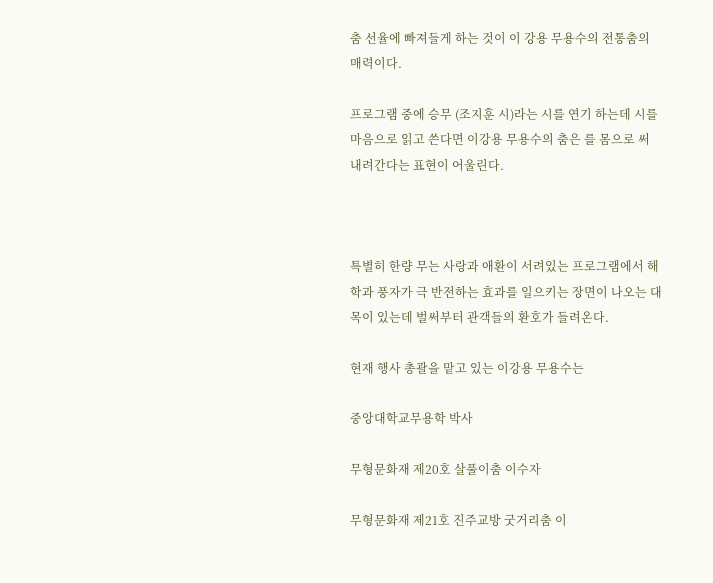춤 선율에 빠져들게 하는 것이 이 강용 무용수의 전통춤의 매력이다.

프로그램 중에 승무 (조지훈 시)라는 시를 연기 하는데 시를 마음으로 읽고 쓴다면 이강용 무용수의 춤은 를 몸으로 써 내려간다는 표현이 어울린다.



특별히 한량 무는 사랑과 애환이 서려있는 프로그램에서 해학과 풍자가 극 반전하는 효과를 일으키는 장면이 나오는 대목이 있는데 벌써부터 관객들의 환호가 들려온다.

현재 행사 총괄을 맡고 있는 이강용 무용수는

중앙대학교무용학 박사

무형문화재 제20호 살풀이춤 이수자

무형문화재 제21호 진주교방 굿거리춤 이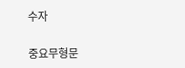수자

중요무형문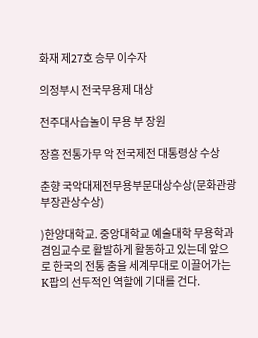화재 제27호 승무 이수자

의정부시 전국무용제 대상

전주대사습놀이 무용 부 장원

장흥 전통가무 악 전국제전 대통령상 수상

춘향 국악대제전무용부문대상수상(문화관광부장관상수상)

)한양대학교. 중앙대학교 예술대학 무용학과 겸임교수로 활발하게 활동하고 있는데 앞으로 한국의 전통 춤을 세계무대로 이끌어가는 K팝의 선두적인 역할에 기대를 건다.